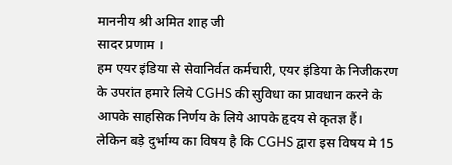माननीय श्री अमित शाह जी
सादर प्रणाम ।
हम एयर इंडिया से सेवानिर्वत कर्मचारी, एयर इंडिया के निजीकरण के उपरांत हमारे लिये CGHS की सुविधा का प्रावधान करने के आपके साहसिक निर्णय के लिये आपके हृदय से कृतज्ञ हैं।
लेकिन बड़े दुर्भाग्य का विषय है कि CGHS द्वारा इस विषय मे 15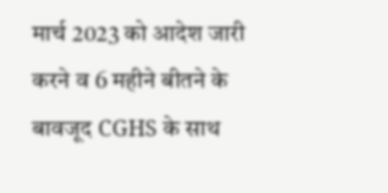मार्च 2023 को आदेश जारी करने व 6 महीने बीतने के बावजूद CGHS के साथ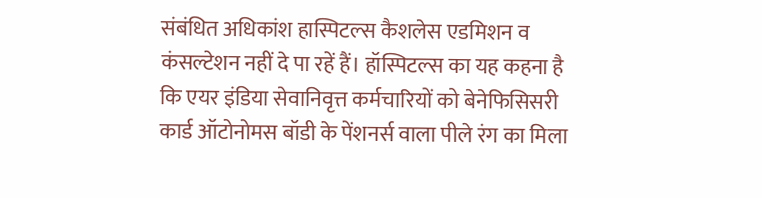संबंधित अधिकांश हास्पिटल्स कैशलेस एडमिशन व कंसल्टेशन नहीं दे पा रहें हैं। हॉस्पिटल्स का यह कहना है कि एयर इंडिया सेवानिवृत्त कर्मचारियों को बेनेफिसिसरी कार्ड ऑटोनोमस बॉडी के पेंशनर्स वाला पीले रंग का मिला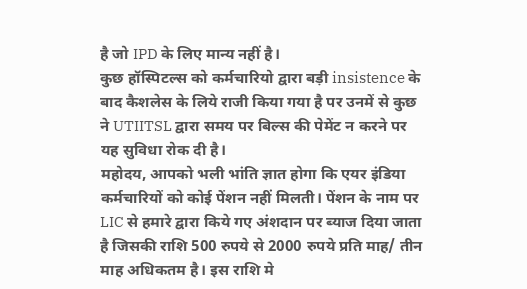है जो IPD के लिए मान्य नहीं है।
कुछ हॉस्पिटल्स को कर्मचारियो द्वारा बड़ी insistence के बाद कैशलेस के लिये राजी किया गया है पर उनमें से कुछ ने UTIITSL द्वारा समय पर बिल्स की पेमेंट न करने पर यह सुविधा रोक दी है।
महोदय, आपको भली भांति ज्ञात होगा कि एयर इंडिया कर्मचारियों को कोई पेंशन नहीं मिलती। पेंशन के नाम पर LIC से हमारे द्वारा किये गए अंशदान पर ब्याज दिया जाता है जिसकी राशि 500 रुपये से 2000 रुपये प्रति माह/ तीन माह अधिकतम है। इस राशि मे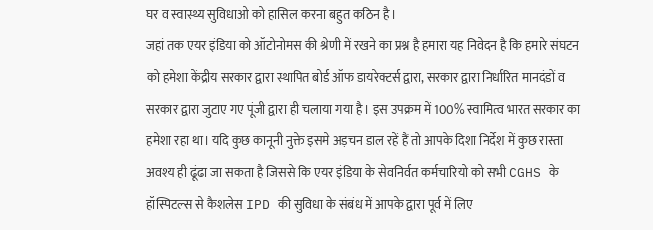घर व स्वास्थ्य सुविधाओ को हासिल करना बहुत कठिन है।
जहां तक एयर इंडिया को ऑटोनोमस की श्रेणी में रखने का प्रश्न है हमारा यह निवेदन है कि हमारे संघटन को हमेशा केंद्रीय सरकार द्वारा स्थापित बोर्ड ऑफ डायरेक्टर्स द्वारा, सरकार द्वारा निर्धारित मानदंडों व सरकार द्वारा जुटाए गए पूंजी द्वारा ही चलाया गया है। इस उपक्रम में 100% स्वामित्व भारत सरकार का हमेशा रहा था। यदि कुछ कानूनी नुक्ते इसमे अड़चन डाल रहें हैं तो आपके दिशा निर्देश में कुछ रास्ता अवश्य ही ढूंढा जा सकता है जिससे कि एयर इंडिया के सेवनिर्वत कर्मचारियो को सभी CGHS के हॉस्पिटल्स से कैशलेस IPD की सुविधा के संबंध में आपके द्वारा पूर्व में लिए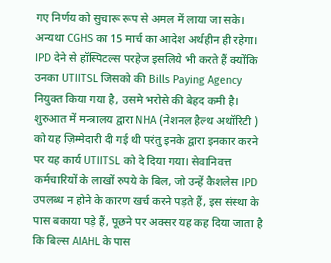गए निर्णय को सुचारू रूप से अमल में लाया जा सके। अन्यथा CGHS का 15 मार्च का आदेश अर्थहीन ही रहेगा।
IPD देने से हॉस्पिटल्स परहेज इसलिये भी करते हैं क्योंकि उनका UTIITSL जिसको की Bills Paying Agency नियुक्त किया गया है, उसमे भरोसे की बेहद कमी है। शुरुआत में मन्त्रालय द्वारा NHA (नेशनल हैल्थ अथॉरिटी ) को यह ज़िम्मेदारी दी गई थी परंतु इनके द्वारा इनकार करने पर यह कार्य UTIITSL को दे दिया गया। सेवानिवत्त कर्मचारियों के लाखों रुपये के बिल, जो उन्हें कैशलेस IPD उपलब्ध न होने के कारण खर्च करने पड़ते हैं, इस संस्था के पास बकाया पड़े हैं, पूछने पर अक्सर यह कह दिया जाता है कि बिल्स AIAHL के पास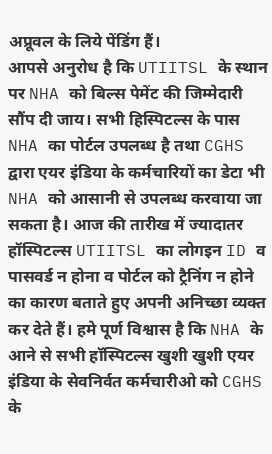अप्रूवल के लिये पेंडिंग हैं।
आपसे अनुरोध है कि UTIITSL के स्थान पर NHA को बिल्स पेमेंट की जिम्मेदारी सौंप दी जाय। सभी हिस्पिटल्स के पास NHA का पोर्टल उपलब्ध है तथा CGHS द्वारा एयर इंडिया के कर्मचारियों का डेटा भी NHA को आसानी से उपलब्ध करवाया जा सकता है। आज की तारीख में ज्यादातर हॉस्पिटल्स UTIITSL का लोगइन ID व पासवर्ड न होना व पोर्टल को ट्रैनिंग न होने का कारण बताते हुए अपनी अनिच्छा व्यक्त कर देते हैं। हमे पूर्ण विश्वास है कि NHA के आने से सभी हॉस्पिटल्स खुशी खुशी एयर इंडिया के सेवनिर्वत कर्मचारीओ को CGHS के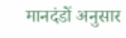मानदंडों अनुसार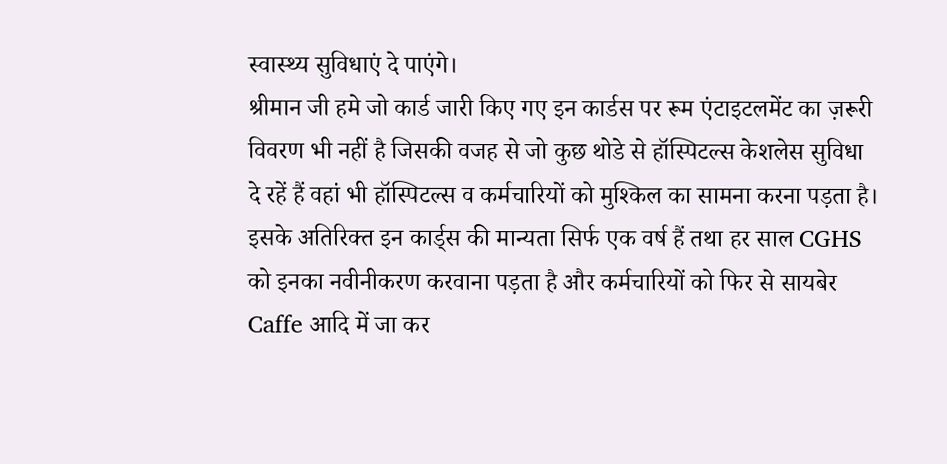स्वास्थ्य सुविधाएं दे पाएंगे।
श्रीमान जी हमे जो कार्ड जारी किए गए इन कार्डस पर रूम एंटाइटलमेंट का ज़रूरी विवरण भी नहीं है जिसकी वजह से जो कुछ थोडे से हॉस्पिटल्स केशलेस सुविधा दे रहें हैं वहां भी हॉस्पिटल्स व कर्मचारियों को मुश्किल का सामना करना पड़ता है।
इसके अतिरिक्त इन कार्ड्स की मान्यता सिर्फ एक वर्ष हैं तथा हर साल CGHS को इनका नवीनीकरण करवाना पड़ता है और कर्मचारियों को फिर से सायबेर Caffe आदि में जा कर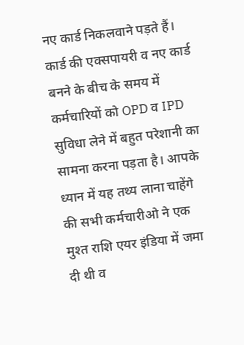नए कार्ड निकलवाने पड़ते हैं। कार्ड की एक्सपायरी व नए कार्ड बनने के बीच के समय में कर्मचारियों को OPD व IPD सुविधा लेने में बहुत परेशानी का सामना करना पड़ता है। आपके ध्यान में यह तथ्य लाना चाहेंगे की सभी कर्मचारीओ ने एक मुश्त राशि एयर इंडिया में जमा दी थी व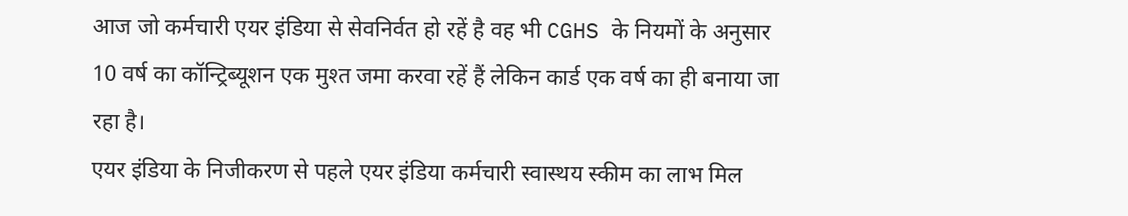आज जो कर्मचारी एयर इंडिया से सेवनिर्वत हो रहें है वह भी CGHS के नियमों के अनुसार 10 वर्ष का कॉन्ट्रिब्यूशन एक मुश्त जमा करवा रहें हैं लेकिन कार्ड एक वर्ष का ही बनाया जा रहा है।
एयर इंडिया के निजीकरण से पहले एयर इंडिया कर्मचारी स्वास्थय स्कीम का लाभ मिल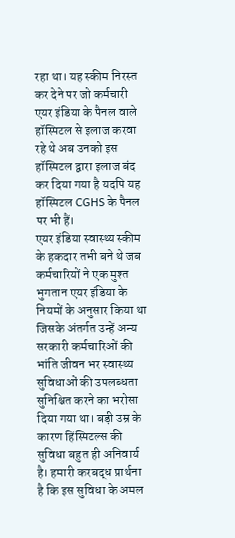रहा था। यह स्कीम निरस्त कर देने पर जो कर्मचारी एयर इंडिया के पैनल वाले हॉस्पिटल से इलाज करवा रहे थे अब उनको इस हॉस्पिटल द्वारा इलाज बंद कर दिया गया है यदपि यह हॉस्पिटल CGHS के पैनल पर भी हैं।
एयर इंडिया स्वास्थ्य स्कीम के हकदार तभी बने थे जब कर्मचारियों ने एक मुश्त भुगतान एयर इंडिया के नियमों के अनुसार किया था जिसके अंतर्गत उन्हें अन्य सरकारी कर्मचारिओं की भांति जीवन भर स्वास्थ्य सुविधाओं की उपलब्धता सुनिश्चित करने का भरोसा दिया गया था। बड़ी उम्र के कारण हिंस्पिटल्स की सुविधा बहुत ही अनिवार्य है। हमारी करबद्ध प्रार्थना है कि इस सुविधा के अमल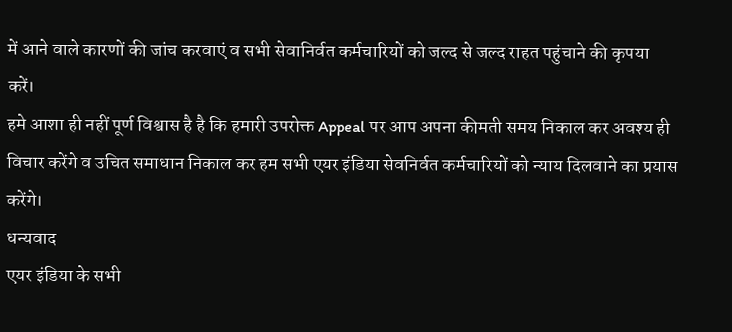में आने वाले कारणों की जांच करवाएं व सभी सेवानिर्वत कर्मचारियों को जल्द से जल्द राहत पहुंचाने की कृपया करें।
हमे आशा ही नहीं पूर्ण विश्वास है है कि हमारी उपरोक्त Appeal पर आप अपना कीमती समय निकाल कर अवश्य ही विचार करेंगे व उचित समाधान निकाल कर हम सभी एयर इंडिया सेवनिर्वत कर्मचारियों को न्याय दिलवाने का प्रयास करेंगे।
धन्यवाद
एयर इंडिया के सभी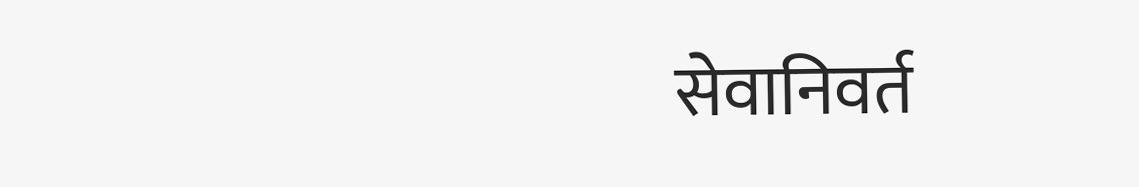सेवानिवर्त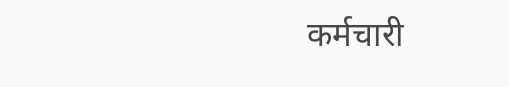कर्मचारी